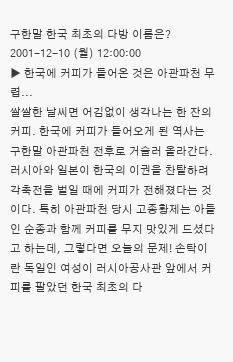구한말 한국 최초의 다방 이름은?
2001-12-10 (월) 12:00:00
▶ 한국에 커피가 들어온 것은 아관파천 무렵...
쌀쌀한 날씨면 어김없이 생각나는 한 잔의 커피. 한국에 커피가 들어오게 된 역사는 구한말 아관파천 전후로 거슬러 올라간다. 러시아와 일본이 한국의 이권을 찬탈하려 각축전을 벌일 때에 커피가 전해졌다는 것이다. 특히 아관파천 당시 고종황제는 아들인 순종과 함께 커피를 무지 맛있게 드셨다고 하는데, 그렇다면 오늘의 문제! 손탁이란 독일인 여성이 러시아공사관 앞에서 커피를 팔았던 한국 최초의 다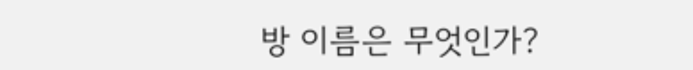방 이름은 무엇인가?